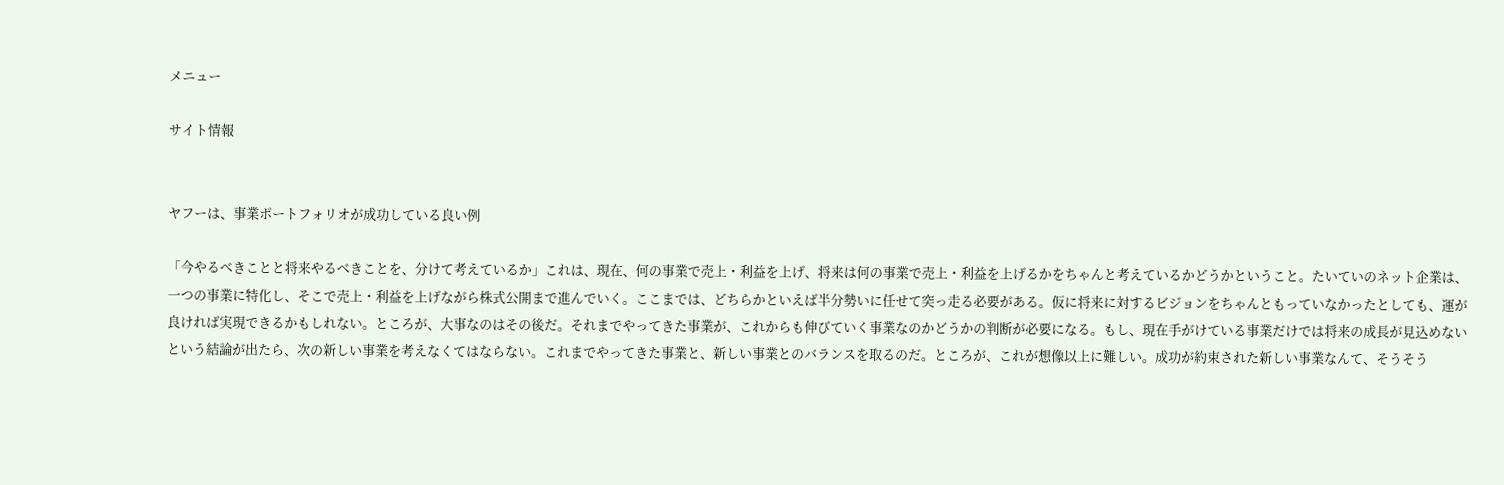メニュー

サイト情報


ヤフーは、事業ポートフォリオが成功している良い例

「今やるべきことと将来やるべきことを、分けて考えているか」これは、現在、何の事業で売上・利益を上げ、将来は何の事業で売上・利益を上げるかをちゃんと考えているかどうかということ。たいていのネット企業は、一つの事業に特化し、そこで売上・利益を上げながら株式公開まで進んでいく。ここまでは、どちらかといえば半分勢いに任せて突っ走る必要がある。仮に将来に対するビジョンをちゃんともっていなかったとしても、運が良ければ実現できるかもしれない。ところが、大事なのはその後だ。それまでやってきた事業が、これからも伸びていく事業なのかどうかの判断が必要になる。もし、現在手がけている事業だけでは将来の成長が見込めないという結論が出たら、次の新しい事業を考えなくてはならない。これまでやってきた事業と、新しい事業とのバランスを取るのだ。ところが、これが想像以上に難しい。成功が約束された新しい事業なんて、そうそう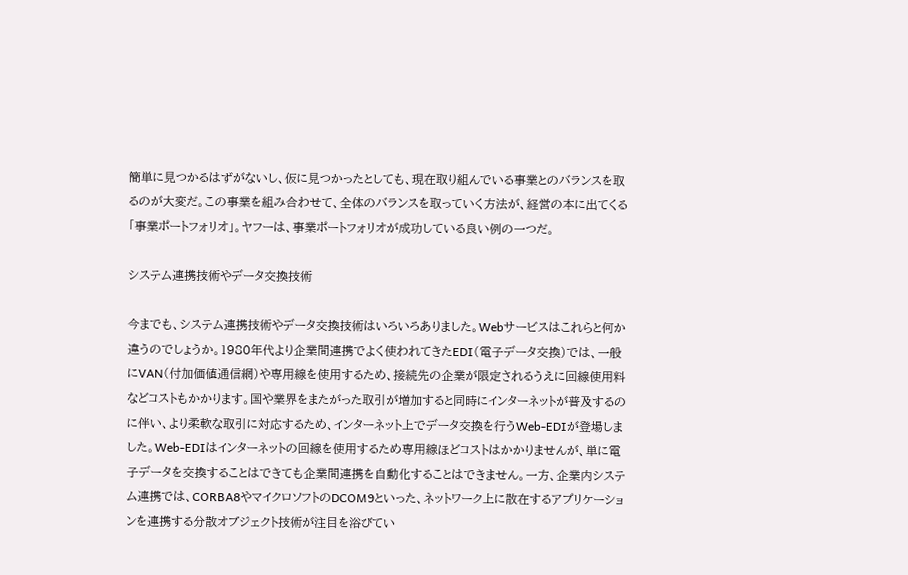簡単に見つかるはずがないし、仮に見つかったとしても、現在取り組んでいる事業とのバランスを取るのが大変だ。この事業を組み合わせて、全体のバランスを取っていく方法が、経営の本に出てくる「事業ポートフォリオ」。ヤフーは、事業ポートフォリオが成功している良い例の一つだ。

システム連携技術やデータ交換技術

今までも、システム連携技術やデータ交換技術はいろいろありました。Webサービスはこれらと何か違うのでしょうか。1980年代より企業間連携でよく使われてきたEDI(電子データ交換)では、一般にVAN(付加価値通信網)や専用線を使用するため、接続先の企業が限定されるうえに回線使用料などコストもかかります。国や業界をまたがった取引が増加すると同時にインターネットが普及するのに伴い、より柔軟な取引に対応するため、インターネット上でデータ交換を行うWeb‐EDIが登場しました。Web‐EDIはインターネットの回線を使用するため専用線ほどコストはかかりませんが、単に電子データを交換することはできても企業間連携を自動化することはできません。一方、企業内システム連携では、CORBA8やマイクロソフトのDCOM9といった、ネットワーク上に散在するアプリケーションを連携する分散オブジェクト技術が注目を浴びてい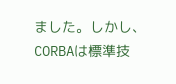ました。しかし、CORBAは標準技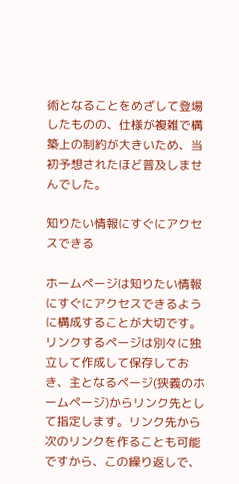術となることをめざして登場したものの、仕様が複雑で構築上の制約が大きいため、当初予想されたほど普及しませんでした。

知りたい情報にすぐにアクセスできる

ホームページは知りたい情報にすぐにアクセスできるように構成することが大切です。リンクするページは別々に独立して作成して保存しておき、主となるページ(狭義のホームページ)からリンク先として指定します。リンク先から次のリンクを作ることも可能ですから、この繰り返しで、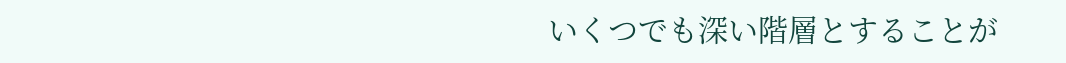いくつでも深い階層とすることが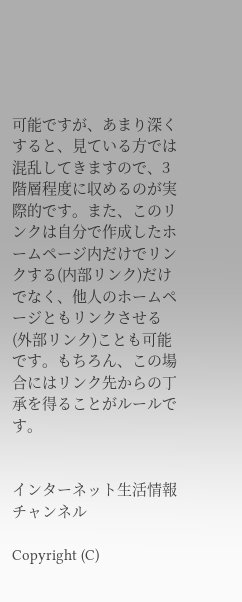可能ですが、あまり深くすると、見ている方では混乱してきますので、3階層程度に収めるのが実際的です。また、このリンクは自分で作成したホームページ内だけでリンクする(内部リンク)だけでなく、他人のホームページともリンクさせる(外部リンク)ことも可能です。もちろん、この場合にはリンク先からの丁承を得ることがルールです。


インターネット生活情報チャンネル

Copyright (C)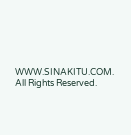WWW.SINAKITU.COM. All Rights Reserved.